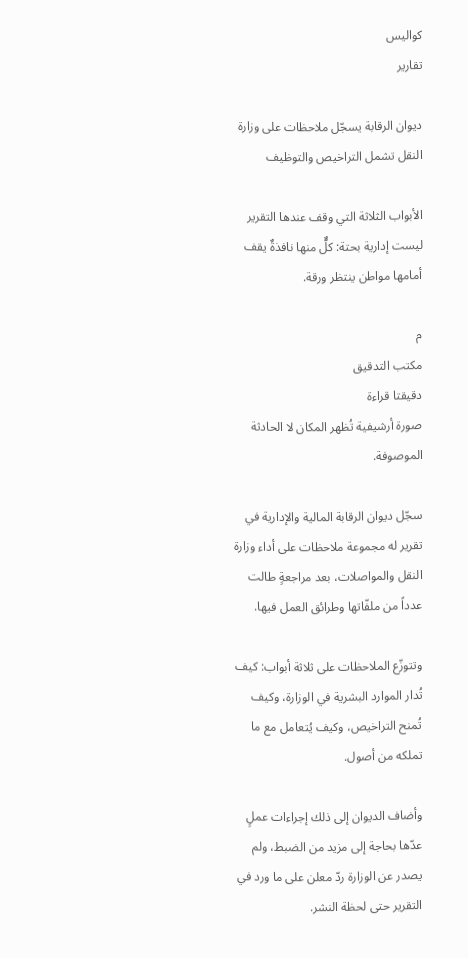كواليس
تقارير

ديوان الرقابة يسجّل ملاحظات على وزارة النقل تشمل التراخيص والتوظيف

الأبواب الثلاثة التي وقف عندها التقرير ليست إدارية بحتة: كلٌّ منها نافذةٌ يقف أمامها مواطن ينتظر ورقة.

م
مكتب التدقيق
دقيقتا قراءة
صورة أرشيفية تُظهر المكان لا الحادثة الموصوفة.

سجّل ديوان الرقابة المالية والإدارية في تقرير له مجموعة ملاحظات على أداء وزارة النقل والمواصلات، بعد مراجعةٍ طالت عدداً من ملفّاتها وطرائق العمل فيها.

وتتوزّع الملاحظات على ثلاثة أبواب: كيف تُدار الموارد البشرية في الوزارة، وكيف تُمنح التراخيص، وكيف يُتعامل مع ما تملكه من أصول.

وأضاف الديوان إلى ذلك إجراءات عملٍ عدّها بحاجة إلى مزيد من الضبط، ولم يصدر عن الوزارة ردّ معلن على ما ورد في التقرير حتى لحظة النشر.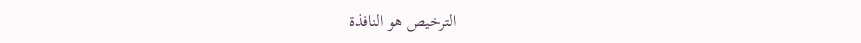الترخيص هو النافذة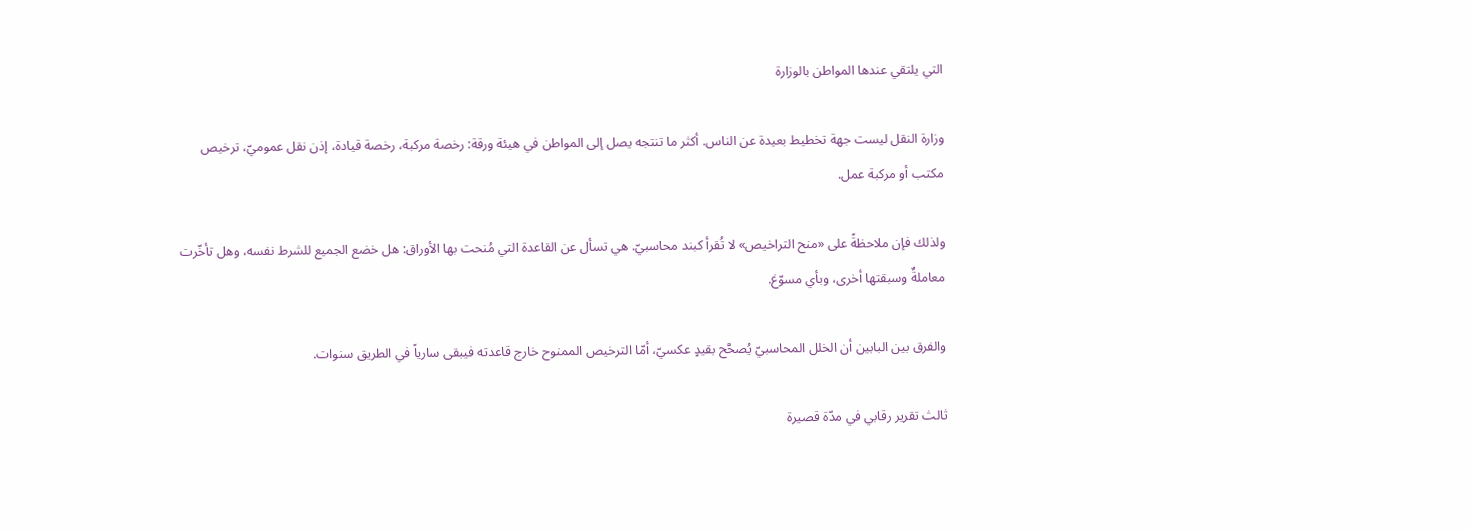التي يلتقي عندها المواطن بالوزارة

وزارة النقل ليست جهة تخطيط بعيدة عن الناس. أكثر ما تنتجه يصل إلى المواطن في هيئة ورقة: رخصة مركبة، رخصة قيادة، إذن نقل عموميّ، ترخيص مكتب أو مركبة عمل.

ولذلك فإن ملاحظةً على «منح التراخيص» لا تُقرأ كبند محاسبيّ. هي تسأل عن القاعدة التي مُنحت بها الأوراق: هل خضع الجميع للشرط نفسه، وهل تأخّرت معاملةٌ وسبقتها أخرى، وبأي مسوّغ.

والفرق بين البابين أن الخلل المحاسبيّ يُصحَّح بقيدٍ عكسيّ، أمّا الترخيص الممنوح خارج قاعدته فيبقى سارياً في الطريق سنوات.

ثالث تقرير رقابي في مدّة قصيرة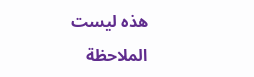هذه ليست الملاحظة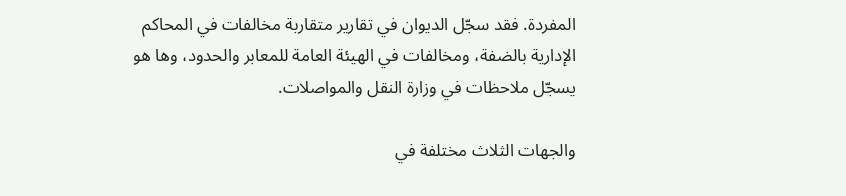المفردة. فقد سجّل الديوان في تقارير متقاربة مخالفات في المحاكم الإدارية بالضفة، ومخالفات في الهيئة العامة للمعابر والحدود، وها هو يسجّل ملاحظات في وزارة النقل والمواصلات.

والجهات الثلاث مختلفة في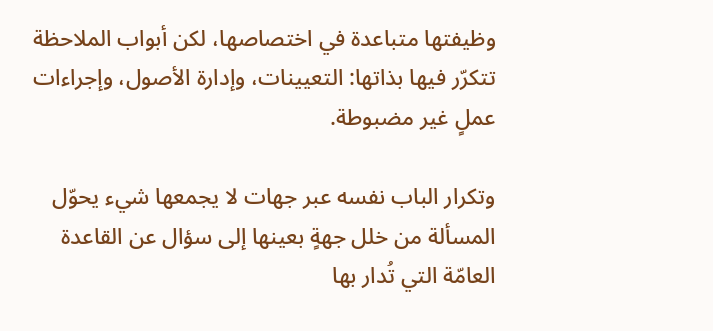وظيفتها متباعدة في اختصاصها، لكن أبواب الملاحظة تتكرّر فيها بذاتها: التعيينات، وإدارة الأصول، وإجراءات عملٍ غير مضبوطة.

وتكرار الباب نفسه عبر جهات لا يجمعها شيء يحوّل المسألة من خلل جهةٍ بعينها إلى سؤال عن القاعدة العامّة التي تُدار بها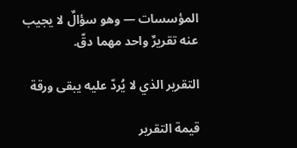المؤسسات — وهو سؤالٌ لا يجيب عنه تقريرٌ واحد مهما دقّ.

التقرير الذي لا يُردّ عليه يبقى ورقة

قيمة التقرير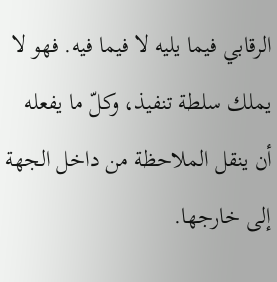الرقابي فيما يليه لا فيما فيه. فهو لا يملك سلطة تنفيذ، وكلّ ما يفعله أن ينقل الملاحظة من داخل الجهة إلى خارجها.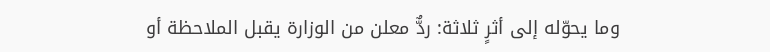وما يحوّله إلى أثرٍ ثلاثة: ردٌّ معلن من الوزارة يقبل الملاحظة أو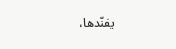يفنّدها،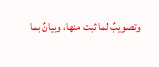وتصويبٌ لما ثبت منها، وبيانٌ بما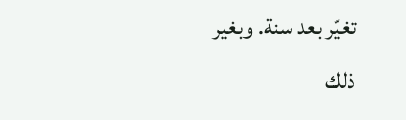تغيّر بعد سنة. وبغير ذلك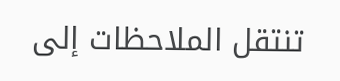تنتقل الملاحظات إلى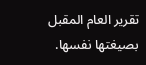تقرير العام المقبل بصيغتها نفسها.